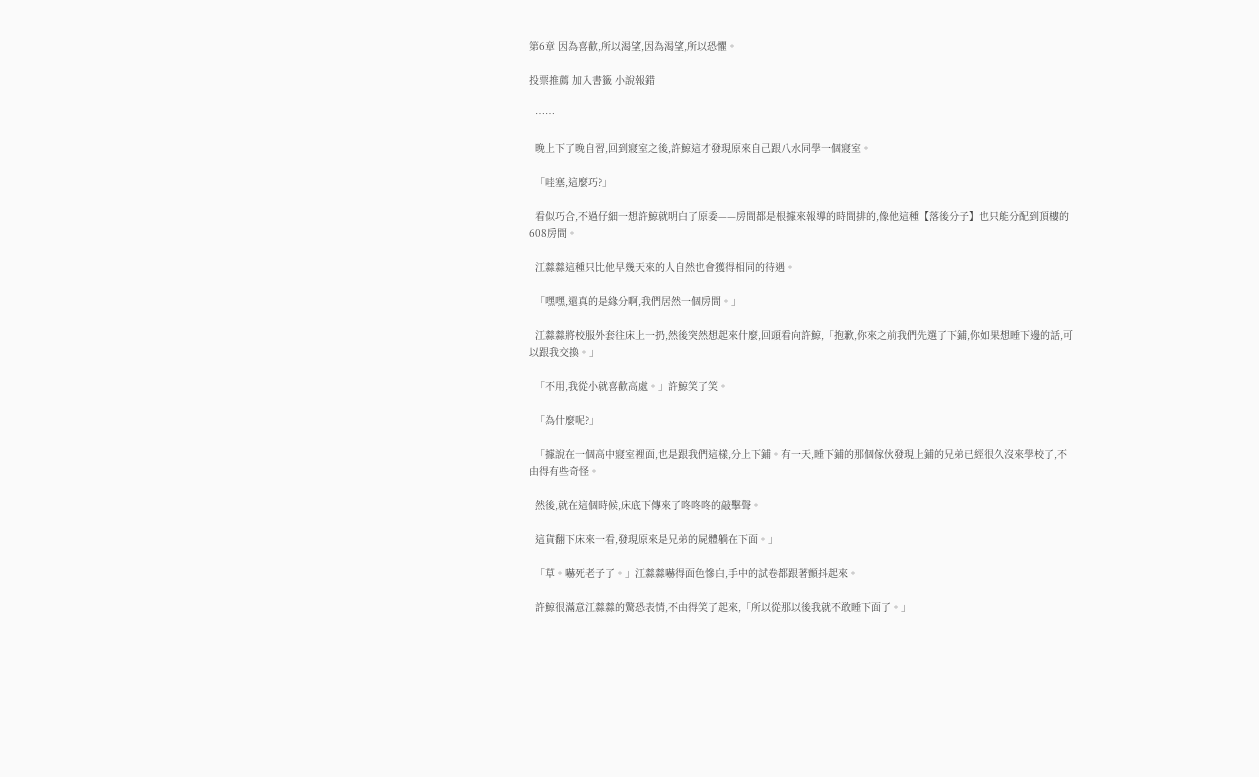第6章 因為喜歡,所以渴望,因為渴望,所以恐懼。

投票推薦 加入書籤 小說報錯

  ……

  晚上下了晚自習,回到寢室之後,許鯨這才發現原來自己跟八水同學一個寢室。

  「哇塞,這麼巧?」

  看似巧合,不過仔細一想許鯨就明白了原委——房間都是根據來報導的時間排的,像他這種【落後分子】也只能分配到頂樓的608房間。

  江㵘㵘這種只比他早幾天來的人自然也會獲得相同的待遇。

  「嘿嘿,還真的是緣分啊,我們居然一個房間。」

  江㵘㵘將校服外套往床上一扔,然後突然想起來什麼,回頭看向許鯨,「抱歉,你來之前我們先選了下鋪,你如果想睡下邊的話,可以跟我交換。」

  「不用,我從小就喜歡高處。」許鯨笑了笑。

  「為什麼呢?」

  「據說在一個高中寢室裡面,也是跟我們這樣,分上下鋪。有一天,睡下鋪的那個傢伙發現上鋪的兄弟已經很久沒來學校了,不由得有些奇怪。

  然後,就在這個時候,床底下傳來了咚咚咚的敲擊聲。

  這貨翻下床來一看,發現原來是兄弟的屍體躺在下面。」

  「草。嚇死老子了。」江㵘㵘嚇得面色慘白,手中的試卷都跟著顫抖起來。

  許鯨很滿意江㵘㵘的驚恐表情,不由得笑了起來,「所以從那以後我就不敢睡下面了。」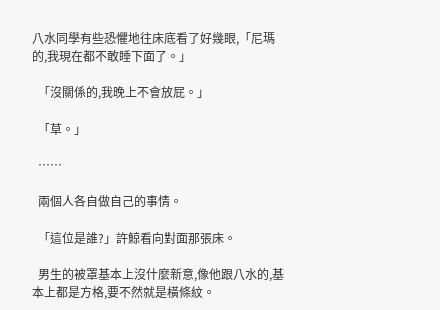八水同學有些恐懼地往床底看了好幾眼,「尼瑪的,我現在都不敢睡下面了。」

  「沒關係的,我晚上不會放屁。」

  「草。」

  ……

  兩個人各自做自己的事情。

  「這位是誰?」許鯨看向對面那張床。

  男生的被罩基本上沒什麼新意,像他跟八水的,基本上都是方格,要不然就是橫條紋。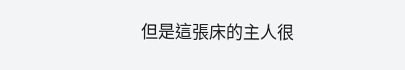但是這張床的主人很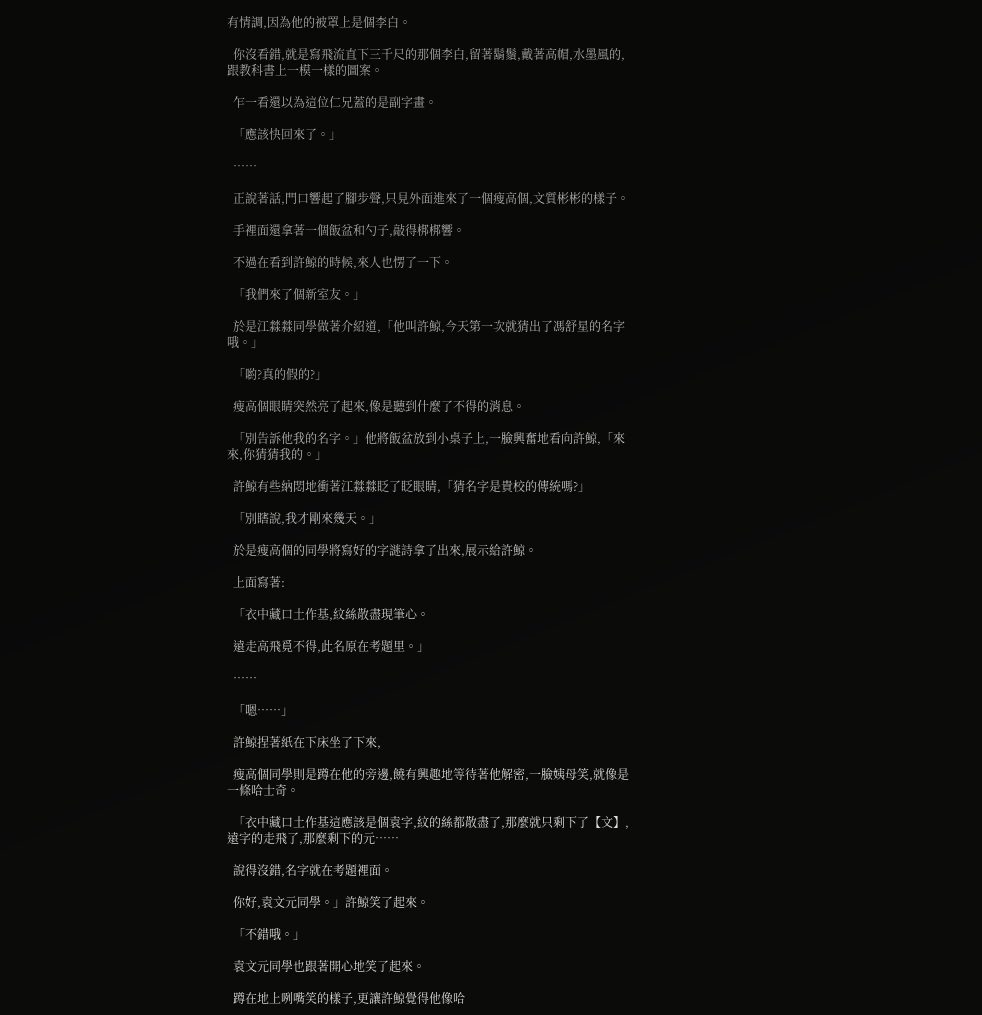有情調,因為他的被罩上是個李白。

  你沒看錯,就是寫飛流直下三千尺的那個李白,留著鬍鬚,戴著高帽,水墨風的,跟教科書上一模一樣的圖案。

  乍一看還以為這位仁兄蓋的是副字畫。

  「應該快回來了。」

  ……

  正說著話,門口響起了腳步聲,只見外面進來了一個瘦高個,文質彬彬的樣子。

  手裡面還拿著一個飯盆和勺子,敲得梆梆響。

  不過在看到許鯨的時候,來人也愣了一下。

  「我們來了個新室友。」

  於是江㵘㵘同學做著介紹道,「他叫許鯨,今天第一次就猜出了馮舒星的名字哦。」

  「喲?真的假的?」

  瘦高個眼睛突然亮了起來,像是聽到什麼了不得的消息。

  「別告訴他我的名字。」他將飯盆放到小桌子上,一臉興奮地看向許鯨,「來來,你猜猜我的。」

  許鯨有些納悶地衝著江㵘㵘眨了眨眼睛,「猜名字是貴校的傳統嗎?」

  「別瞎說,我才剛來幾天。」

  於是瘦高個的同學將寫好的字謎詩拿了出來,展示給許鯨。

  上面寫著:

  「衣中藏口土作基,紋絲散盡現筆心。

  遠走高飛覓不得,此名原在考題里。」

  ……

  「嗯……」

  許鯨捏著紙在下床坐了下來,

  瘦高個同學則是蹲在他的旁邊,饒有興趣地等待著他解密,一臉姨母笑,就像是一條哈士奇。

  「衣中藏口土作基這應該是個袁字,紋的絲都散盡了,那麼就只剩下了【文】,遠字的走飛了,那麼剩下的元……

  說得沒錯,名字就在考題裡面。

  你好,袁文元同學。」許鯨笑了起來。

  「不錯哦。」

  袁文元同學也跟著開心地笑了起來。

  蹲在地上咧嘴笑的樣子,更讓許鯨覺得他像哈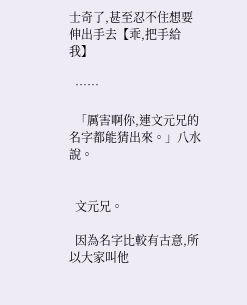士奇了,甚至忍不住想要伸出手去【乖,把手給我】

  ……

  「厲害啊你,連文元兄的名字都能猜出來。」八水說。


  文元兄。

  因為名字比較有古意,所以大家叫他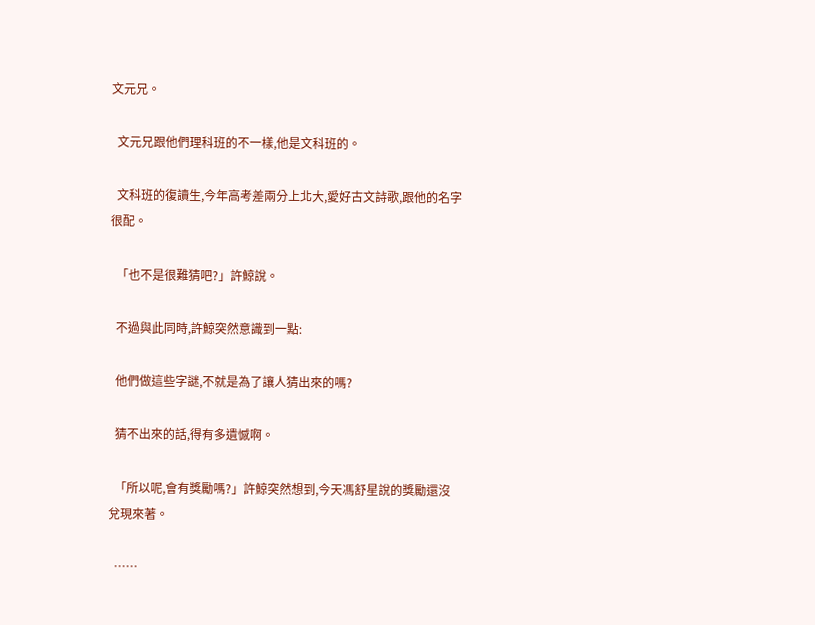文元兄。

  文元兄跟他們理科班的不一樣,他是文科班的。

  文科班的復讀生,今年高考差兩分上北大,愛好古文詩歌,跟他的名字很配。

  「也不是很難猜吧?」許鯨說。

  不過與此同時,許鯨突然意識到一點:

  他們做這些字謎,不就是為了讓人猜出來的嗎?

  猜不出來的話,得有多遺憾啊。

  「所以呢,會有獎勵嗎?」許鯨突然想到,今天馮舒星說的獎勵還沒兌現來著。

  ……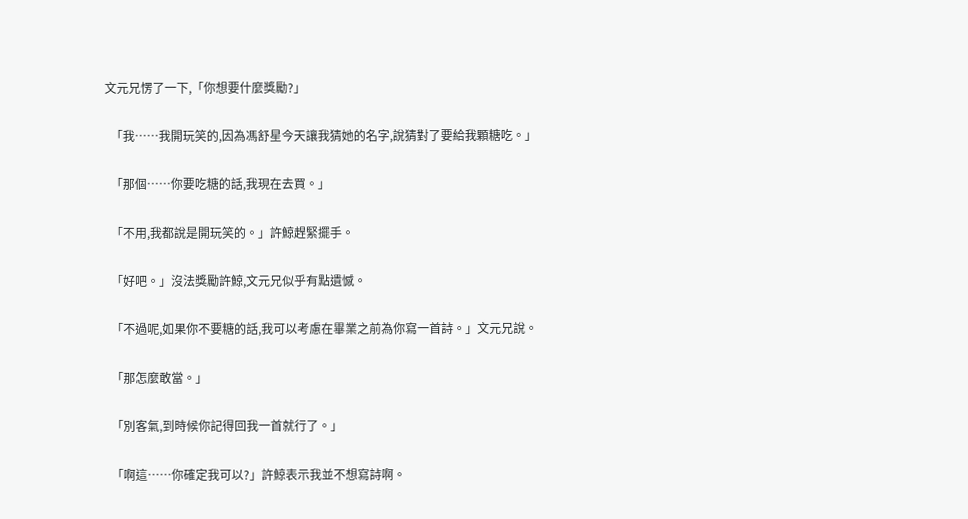文元兄愣了一下,「你想要什麼獎勵?」

  「我……我開玩笑的,因為馮舒星今天讓我猜她的名字,說猜對了要給我顆糖吃。」

  「那個……你要吃糖的話,我現在去買。」

  「不用,我都說是開玩笑的。」許鯨趕緊擺手。

  「好吧。」沒法獎勵許鯨,文元兄似乎有點遺憾。

  「不過呢,如果你不要糖的話,我可以考慮在畢業之前為你寫一首詩。」文元兄說。

  「那怎麼敢當。」

  「別客氣,到時候你記得回我一首就行了。」

  「啊這……你確定我可以?」許鯨表示我並不想寫詩啊。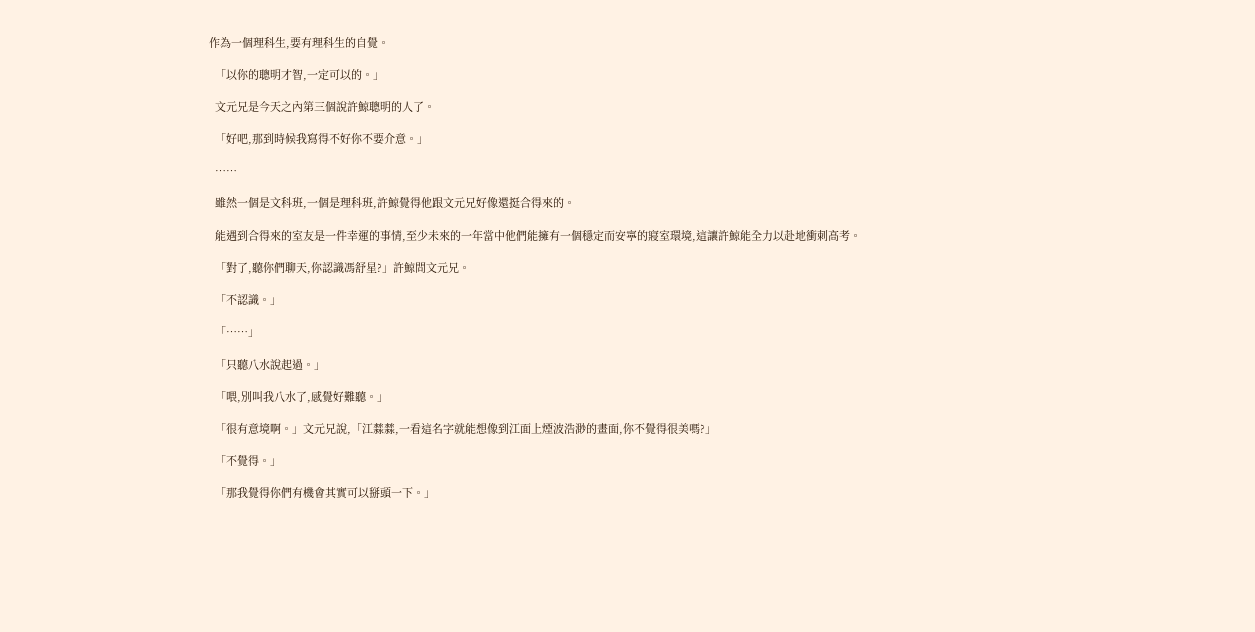作為一個理科生,要有理科生的自覺。

  「以你的聰明才智,一定可以的。」

  文元兄是今天之內第三個說許鯨聰明的人了。

  「好吧,那到時候我寫得不好你不要介意。」

  ……

  雖然一個是文科班,一個是理科班,許鯨覺得他跟文元兄好像還挺合得來的。

  能遇到合得來的室友是一件幸運的事情,至少未來的一年當中他們能擁有一個穩定而安寧的寢室環境,這讓許鯨能全力以赴地衝刺高考。

  「對了,聽你們聊天,你認識馮舒星?」許鯨問文元兄。

  「不認識。」

  「……」

  「只聽八水說起過。」

  「喂,別叫我八水了,感覺好難聽。」

  「很有意境啊。」文元兄說,「江㵘㵘,一看這名字就能想像到江面上煙波浩渺的畫面,你不覺得很美嗎?」

  「不覺得。」

  「那我覺得你們有機會其實可以掰頭一下。」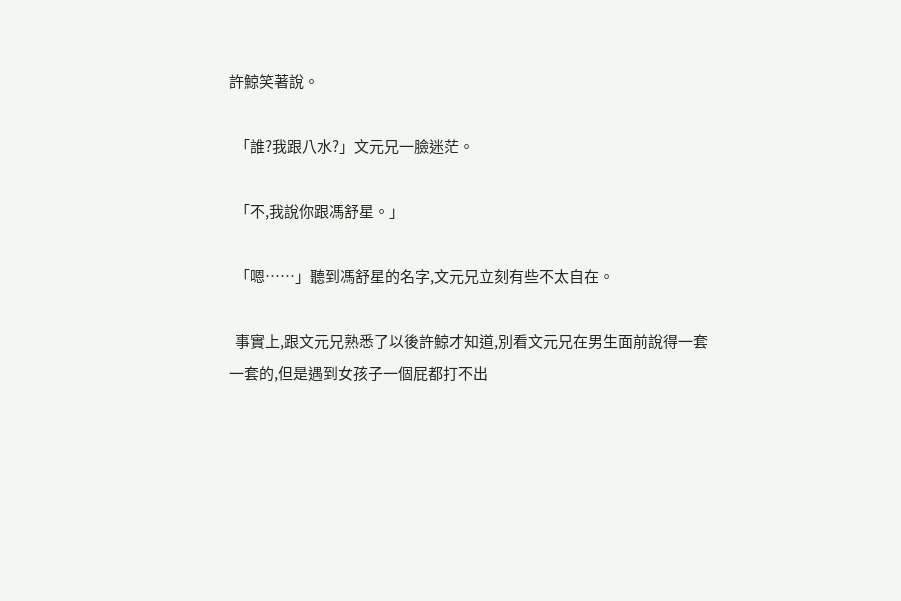許鯨笑著說。

  「誰?我跟八水?」文元兄一臉迷茫。

  「不,我說你跟馮舒星。」

  「嗯……」聽到馮舒星的名字,文元兄立刻有些不太自在。

  事實上,跟文元兄熟悉了以後許鯨才知道,別看文元兄在男生面前說得一套一套的,但是遇到女孩子一個屁都打不出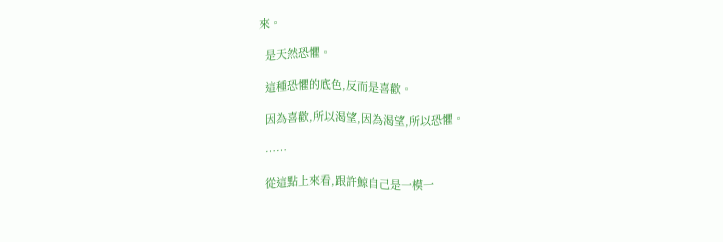來。

  是天然恐懼。

  這種恐懼的底色,反而是喜歡。

  因為喜歡,所以渴望,因為渴望,所以恐懼。

  ……

  從這點上來看,跟許鯨自己是一模一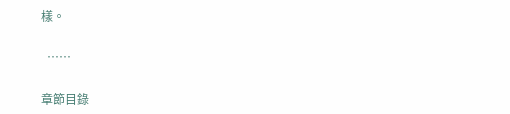樣。

  ……

章節目錄